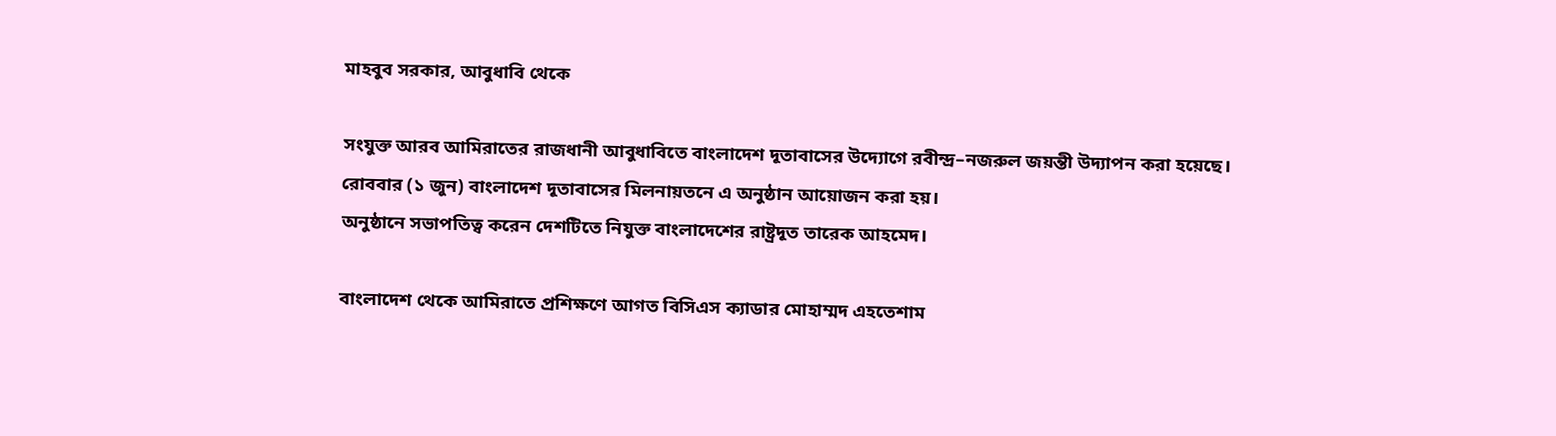মাহবুব সরকার, আবুধাবি থেকে

সংযুক্ত আরব আমিরাতের রাজধানী আবুধাবিতে বাংলাদেশ দূতাবাসের উদ্যোগে রবীন্দ্র–নজরুল জয়ন্তী উদ্যাপন করা হয়েছে।
রোববার (১ জুন) বাংলাদেশ দূতাবাসের মিলনায়তনে এ অনুষ্ঠান আয়োজন করা হয়।
অনুষ্ঠানে সভাপতিত্ব করেন দেশটিতে নিযুক্ত বাংলাদেশের রাষ্ট্রদূত তারেক আহমেদ।

বাংলাদেশ থেকে আমিরাতে প্রশিক্ষণে আগত বিসিএস ক্যাডার মোহাম্মদ এহতেশাম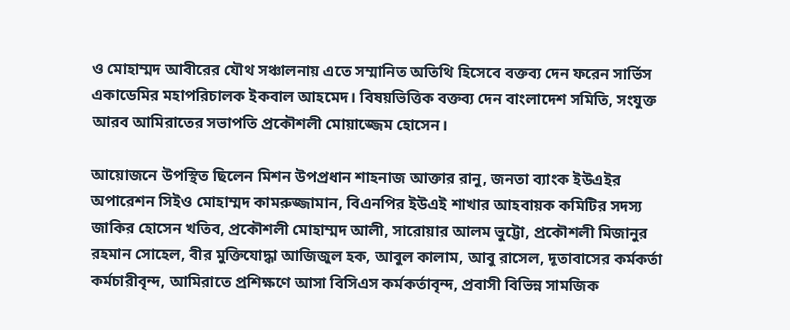ও মোহাম্মদ আবীরের যৌথ সঞ্চালনায় এতে সম্মানিত অতিথি হিসেবে বক্তব্য দেন ফরেন সার্ভিস একাডেমির মহাপরিচালক ইকবাল আহমেদ। বিষয়ভিত্তিক বক্তব্য দেন বাংলাদেশ সমিতি, সংযুক্ত আরব আমিরাতের সভাপতি প্রকৌশলী মোয়াজ্জেম হোসেন।

আয়োজনে উপস্থিত ছিলেন মিশন উপপ্রধান শাহনাজ আক্তার রানু, জনতা ব্যাংক ইউএইর অপারেশন সিইও মোহাম্মদ কামরুজ্জামান, বিএনপির ইউএই শাখার আহবায়ক কমিটির সদস্য জাকির হোসেন খতিব, প্রকৌশলী মোহাম্মদ আলী, সারোয়ার আলম ভুট্টো, প্রকৌশলী মিজানুর রহমান সোহেল, বীর মুক্তিযোদ্ধা আজিজুল হক, আবুল কালাম, আবু রাসেল, দূতাবাসের কর্মকর্তা কর্মচারীবৃন্দ, আমিরাতে প্রশিক্ষণে আসা বিসিএস কর্মকর্তাবৃন্দ, প্রবাসী বিভিন্ন সামজিক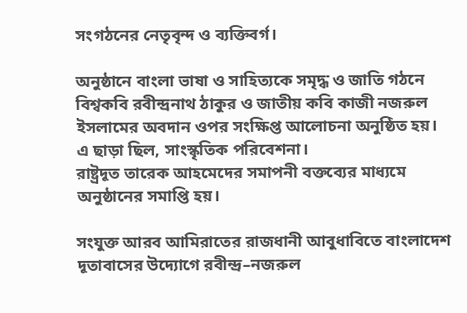সংগঠনের নেতৃবৃন্দ ও ব্যক্তিবর্গ।

অনুষ্ঠানে বাংলা ভাষা ও সাহিত্যকে সমৃদ্ধ ও জাতি গঠনে বিশ্বকবি রবীন্দ্রনাথ ঠাকুর ও জাতীয় কবি কাজী নজরুল ইসলামের অবদান ওপর সংক্ষিপ্ত আলোচনা অনুষ্ঠিত হয়।
এ ছাড়া ছিল, সাংস্কৃতিক পরিবেশনা।
রাষ্ট্রদূত তারেক আহমেদের সমাপনী বক্তব্যের মাধ্যমে অনুষ্ঠানের সমাপ্তি হয়।

সংযুক্ত আরব আমিরাতের রাজধানী আবুধাবিতে বাংলাদেশ দূতাবাসের উদ্যোগে রবীন্দ্র–নজরুল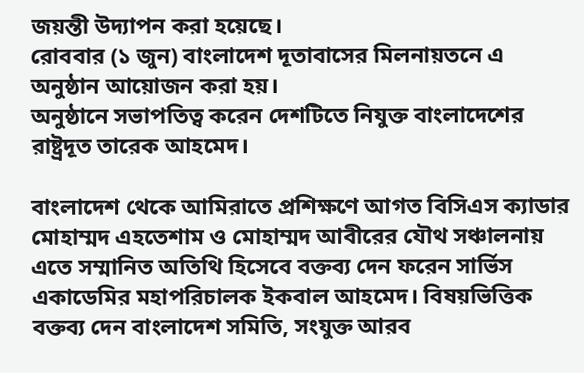জয়ন্তী উদ্যাপন করা হয়েছে।
রোববার (১ জুন) বাংলাদেশ দূতাবাসের মিলনায়তনে এ অনুষ্ঠান আয়োজন করা হয়।
অনুষ্ঠানে সভাপতিত্ব করেন দেশটিতে নিযুক্ত বাংলাদেশের রাষ্ট্রদূত তারেক আহমেদ।

বাংলাদেশ থেকে আমিরাতে প্রশিক্ষণে আগত বিসিএস ক্যাডার মোহাম্মদ এহতেশাম ও মোহাম্মদ আবীরের যৌথ সঞ্চালনায় এতে সম্মানিত অতিথি হিসেবে বক্তব্য দেন ফরেন সার্ভিস একাডেমির মহাপরিচালক ইকবাল আহমেদ। বিষয়ভিত্তিক বক্তব্য দেন বাংলাদেশ সমিতি, সংযুক্ত আরব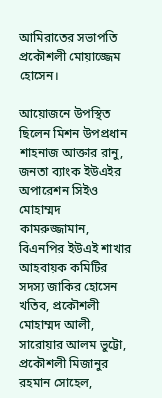আমিরাতের সভাপতি প্রকৌশলী মোয়াজ্জেম হোসেন।

আয়োজনে উপস্থিত ছিলেন মিশন উপপ্রধান শাহনাজ আক্তার রানু, জনতা ব্যাংক ইউএইর অপারেশন সিইও মোহাম্মদ কামরুজ্জামান, বিএনপির ইউএই শাখার আহবায়ক কমিটির সদস্য জাকির হোসেন খতিব, প্রকৌশলী মোহাম্মদ আলী, সারোয়ার আলম ভুট্টো, প্রকৌশলী মিজানুর রহমান সোহেল,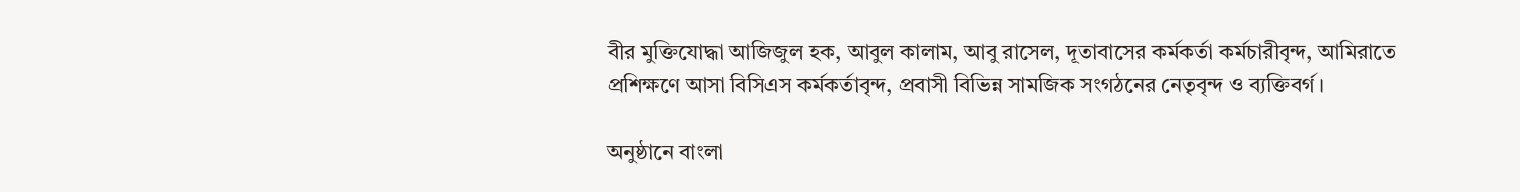বীর মুক্তিযোদ্ধা আজিজুল হক, আবুল কালাম, আবু রাসেল, দূতাবাসের কর্মকর্তা কর্মচারীবৃন্দ, আমিরাতে প্রশিক্ষণে আসা বিসিএস কর্মকর্তাবৃন্দ, প্রবাসী বিভিন্ন সামজিক সংগঠনের নেতৃবৃন্দ ও ব্যক্তিবর্গ।

অনুষ্ঠানে বাংলা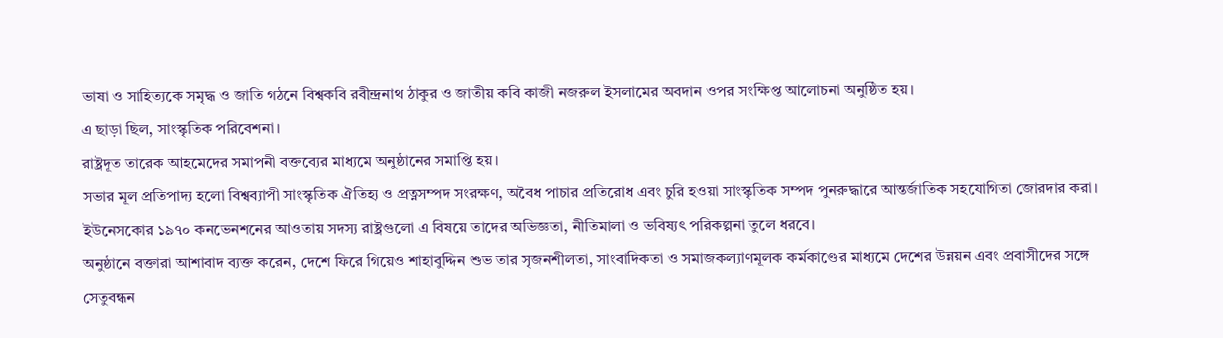ভাষা ও সাহিত্যকে সমৃদ্ধ ও জাতি গঠনে বিশ্বকবি রবীন্দ্রনাথ ঠাকুর ও জাতীয় কবি কাজী নজরুল ইসলামের অবদান ওপর সংক্ষিপ্ত আলোচনা অনুষ্ঠিত হয়।
এ ছাড়া ছিল, সাংস্কৃতিক পরিবেশনা।
রাষ্ট্রদূত তারেক আহমেদের সমাপনী বক্তব্যের মাধ্যমে অনুষ্ঠানের সমাপ্তি হয়।
সভার মূল প্রতিপাদ্য হলো বিশ্বব্যাপী সাংস্কৃতিক ঐতিহ্য ও প্রত্নসম্পদ সংরক্ষণ, অবৈধ পাচার প্রতিরোধ এবং চুরি হওয়া সাংস্কৃতিক সম্পদ পুনরুদ্ধারে আন্তর্জাতিক সহযোগিতা জোরদার করা। ইউনেসকোর ১৯৭০ কনভেনশনের আওতায় সদস্য রাষ্ট্রগুলো এ বিষয়ে তাদের অভিজ্ঞতা, নীতিমালা ও ভবিষ্যৎ পরিকল্পনা তুলে ধরবে।
অনুষ্ঠানে বক্তারা আশাবাদ ব্যক্ত করেন, দেশে ফিরে গিয়েও শাহাবুদ্দিন শুভ তার সৃজনশীলতা, সাংবাদিকতা ও সমাজকল্যাণমূলক কর্মকাণ্ডের মাধ্যমে দেশের উন্নয়ন এবং প্রবাসীদের সঙ্গে সেতুবন্ধন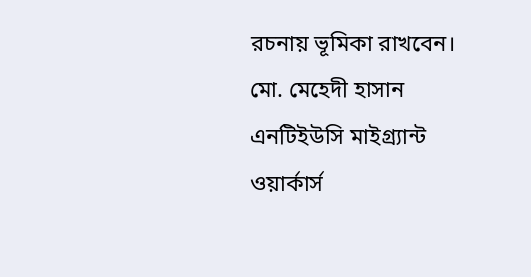রচনায় ভূমিকা রাখবেন।
মো. মেহেদী হাসান এনটিইউসি মাইগ্র্যান্ট ওয়ার্কার্স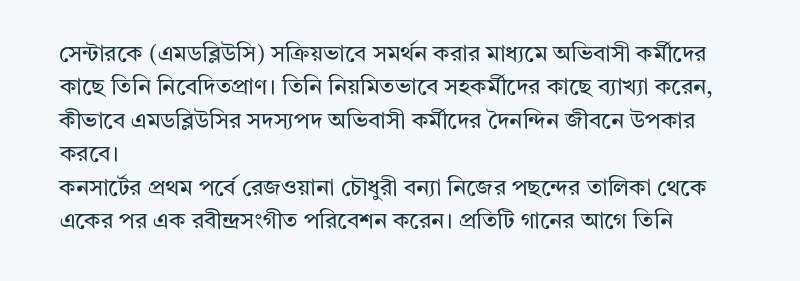সেন্টারকে (এমডব্লিউসি) সক্রিয়ভাবে সমর্থন করার মাধ্যমে অভিবাসী কর্মীদের কাছে তিনি নিবেদিতপ্রাণ। তিনি নিয়মিতভাবে সহকর্মীদের কাছে ব্যাখ্যা করেন, কীভাবে এমডব্লিউসির সদস্যপদ অভিবাসী কর্মীদের দৈনন্দিন জীবনে উপকার করবে।
কনসার্টের প্রথম পর্বে রেজওয়ানা চৌধুরী বন্যা নিজের পছন্দের তালিকা থেকে একের পর এক রবীন্দ্রসংগীত পরিবেশন করেন। প্রতিটি গানের আগে তিনি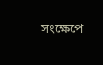সংক্ষেপে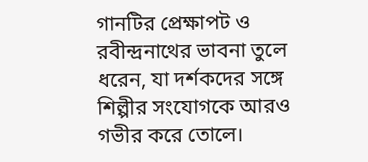গানটির প্রেক্ষাপট ও রবীন্দ্রনাথের ভাবনা তুলে ধরেন, যা দর্শকদের সঙ্গে শিল্পীর সংযোগকে আরও গভীর করে তোলে।